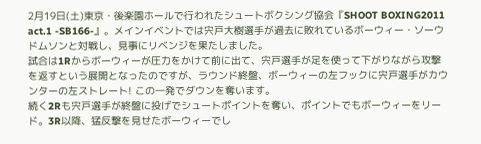2月19日(土)東京・後楽園ホールで行われたシュートボクシング協会『SHOOT BOXING2011 act.1 -SB166-』。メインイベントでは宍戸大樹選手が過去に敗れているボーウィー・ソーウドムソンと対戦し、見事にリベンジを果たしました。
試合は1Rからボーウィーが圧力をかけて前に出て、宍戸選手が足を使って下がりながら攻撃を返すという展開となったのですが、ラウンド終盤、ボーウィーの左フックに宍戸選手がカウンターの左ストレート! この一発でダウンを奪います。
続く2Rも宍戸選手が終盤に投げでシュートポイントを奪い、ポイントでもボーウィーをリード。3R以降、猛反撃を見せたボーウィーでし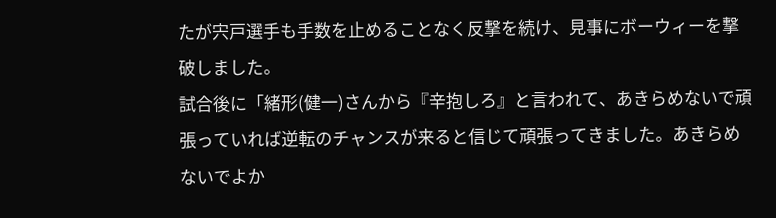たが宍戸選手も手数を止めることなく反撃を続け、見事にボーウィーを撃破しました。
試合後に「緒形(健一)さんから『辛抱しろ』と言われて、あきらめないで頑張っていれば逆転のチャンスが来ると信じて頑張ってきました。あきらめないでよか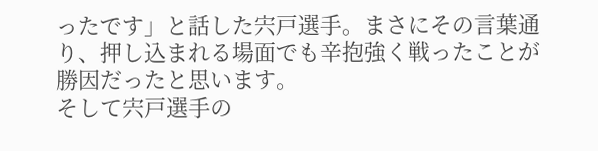ったです」と話した宍戸選手。まさにその言葉通り、押し込まれる場面でも辛抱強く戦ったことが勝因だったと思います。
そして宍戸選手の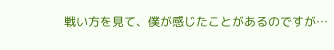戦い方を見て、僕が感じたことがあるのですが…